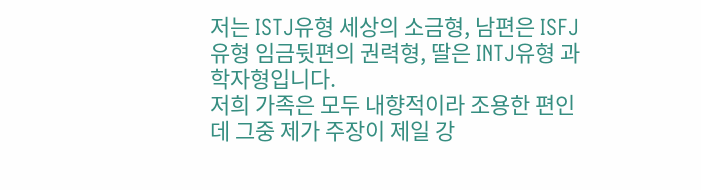저는 ISTJ유형 세상의 소금형, 남편은 ISFJ유형 임금뒷편의 권력형, 딸은 INTJ유형 과학자형입니다.
저희 가족은 모두 내향적이라 조용한 편인데 그중 제가 주장이 제일 강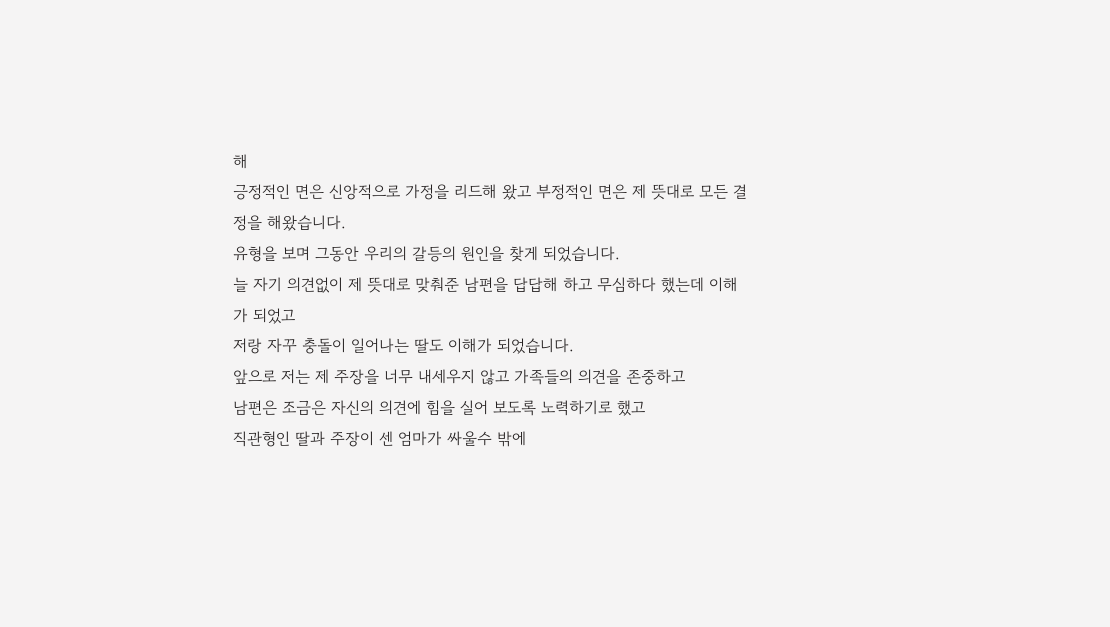해
긍정적인 면은 신앙적으로 가정을 리드해 왔고 부정적인 면은 제 뜻대로 모든 결정을 해왔습니다.
유형을 보며 그동안 우리의 갈등의 원인을 찾게 되었습니다.
늘 자기 의견없이 제 뜻대로 맞춰준 남편을 답답해 하고 무심하다 했는데 이해가 되었고
저랑 자꾸 충돌이 일어나는 딸도 이해가 되었습니다.
앞으로 저는 제 주장을 너무 내세우지 않고 가족들의 의견을 존중하고
남편은 조금은 자신의 의견에 힘을 실어 보도록 노력하기로 했고
직관형인 딸과 주장이 센 엄마가 싸울수 밖에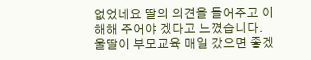없었네요 딸의 의견을 들어주고 이해해 주어야 겠다고 느꼈습니다.
울딸이 부모교육 매일 갔으면 좋겠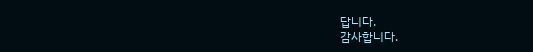답니다.
감사합니다.